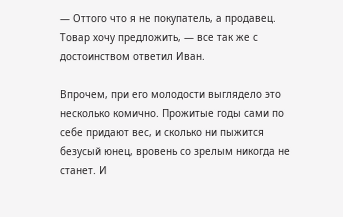— Оттого что я не покупатель, а продавец. Товар хочу предложить, — все так же с достоинством ответил Иван.

Впрочем, при его молодости выглядело это несколько комично. Прожитые годы сами по себе придают вес, и сколько ни пыжится безусый юнец, вровень со зрелым никогда не станет. И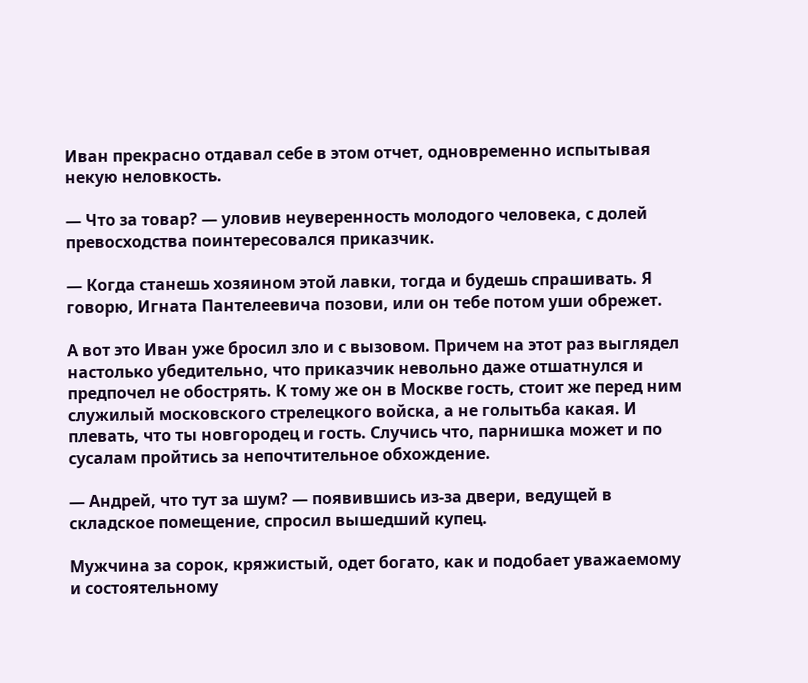Иван прекрасно отдавал себе в этом отчет, одновременно испытывая некую неловкость.

— Что за товар? — уловив неуверенность молодого человека, с долей превосходства поинтересовался приказчик.

— Когда станешь хозяином этой лавки, тогда и будешь спрашивать. Я говорю, Игната Пантелеевича позови, или он тебе потом уши обрежет.

А вот это Иван уже бросил зло и с вызовом. Причем на этот раз выглядел настолько убедительно, что приказчик невольно даже отшатнулся и предпочел не обострять. К тому же он в Москве гость, стоит же перед ним служилый московского стрелецкого войска, а не голытьба какая. И плевать, что ты новгородец и гость. Случись что, парнишка может и по сусалам пройтись за непочтительное обхождение.

— Андрей, что тут за шум? — появившись из-за двери, ведущей в складское помещение, спросил вышедший купец.

Мужчина за сорок, кряжистый, одет богато, как и подобает уважаемому и состоятельному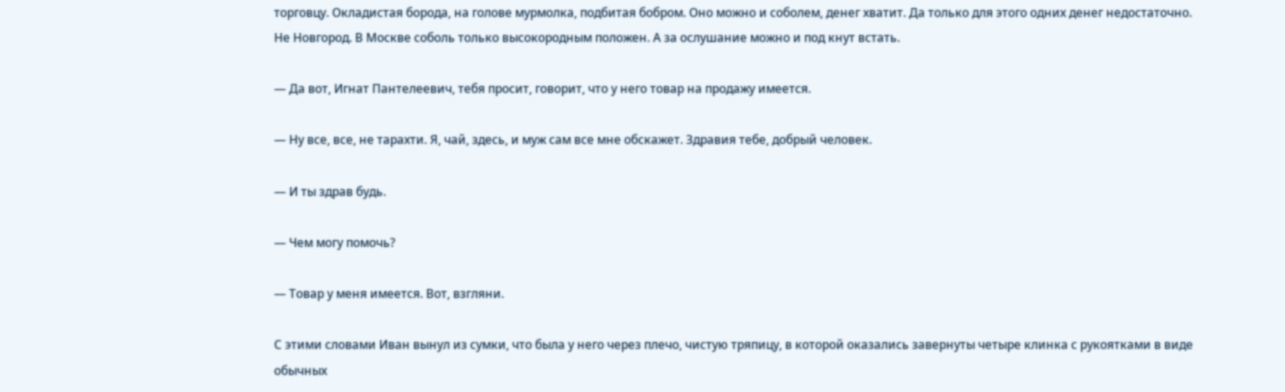торговцу. Окладистая борода, на голове мурмолка, подбитая бобром. Оно можно и соболем, денег хватит. Да только для этого одних денег недостаточно. Не Новгород. В Москве соболь только высокородным положен. А за ослушание можно и под кнут встать.

— Да вот, Игнат Пантелеевич, тебя просит, говорит, что у него товар на продажу имеется.

— Ну все, все, не тарахти. Я, чай, здесь, и муж сам все мне обскажет. Здравия тебе, добрый человек.

— И ты здрав будь.

— Чем могу помочь?

— Товар у меня имеется. Вот, взгляни.

С этими словами Иван вынул из сумки, что была у него через плечо, чистую тряпицу, в которой оказались завернуты четыре клинка с рукоятками в виде обычных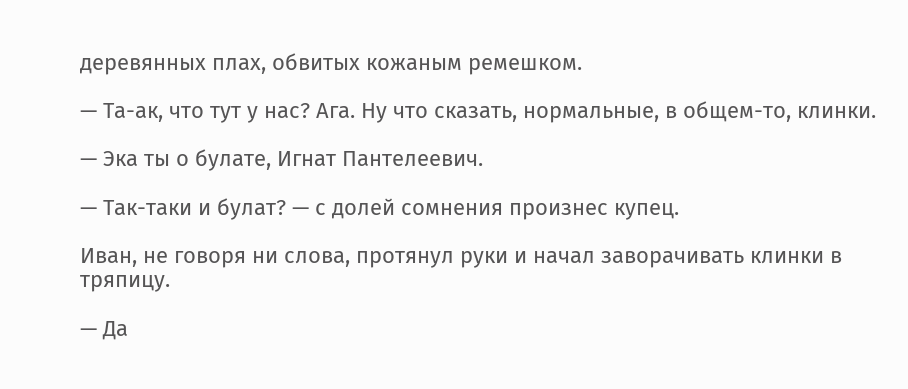деревянных плах, обвитых кожаным ремешком.

— Та-ак, что тут у нас? Ага. Ну что сказать, нормальные, в общем-то, клинки.

— Эка ты о булате, Игнат Пантелеевич.

— Так-таки и булат? — с долей сомнения произнес купец.

Иван, не говоря ни слова, протянул руки и начал заворачивать клинки в тряпицу.

— Да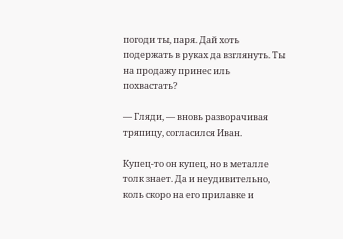погоди ты, паря. Дай хоть подержать в руках да взглянуть. Ты на продажу принес иль похвастать?

— Гляди, — вновь разворачивая тряпицу, согласился Иван.

Купец-то он купец, но в металле толк знает. Да и неудивительно, коль скоро на его прилавке и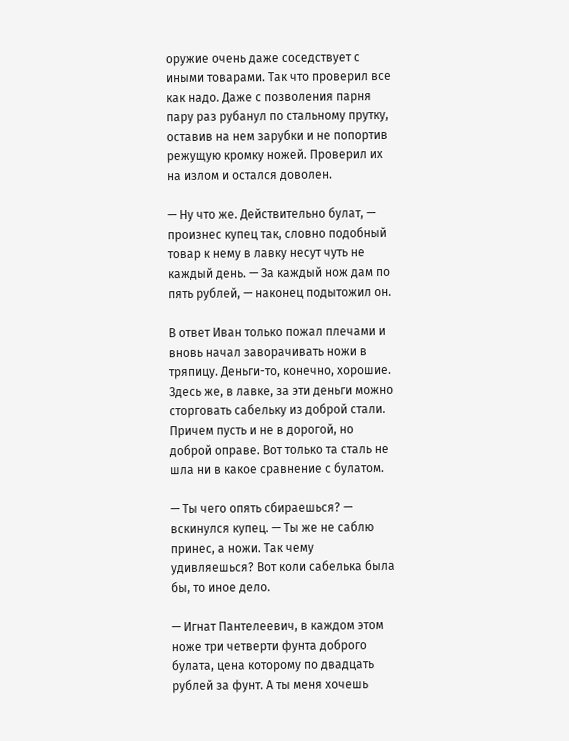оружие очень даже соседствует с иными товарами. Так что проверил все как надо. Даже с позволения парня пару раз рубанул по стальному прутку, оставив на нем зарубки и не попортив режущую кромку ножей. Проверил их на излом и остался доволен.

— Ну что же. Действительно булат, — произнес купец так, словно подобный товар к нему в лавку несут чуть не каждый день. — За каждый нож дам по пять рублей, — наконец подытожил он.

В ответ Иван только пожал плечами и вновь начал заворачивать ножи в тряпицу. Деньги-то, конечно, хорошие. Здесь же, в лавке, за эти деньги можно сторговать сабельку из доброй стали. Причем пусть и не в дорогой, но доброй оправе. Вот только та сталь не шла ни в какое сравнение с булатом.

— Ты чего опять сбираешься? — вскинулся купец. — Ты же не саблю принес, а ножи. Так чему удивляешься? Вот коли сабелька была бы, то иное дело.

— Игнат Пантелеевич, в каждом этом ноже три четверти фунта доброго булата, цена которому по двадцать рублей за фунт. А ты меня хочешь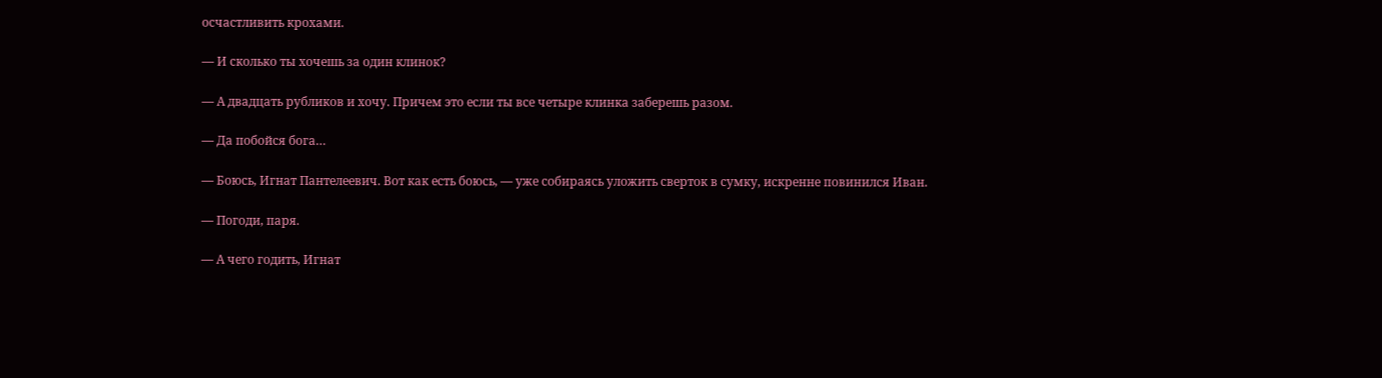осчастливить крохами.

— И сколько ты хочешь за один клинок?

— А двадцать рубликов и хочу. Причем это если ты все четыре клинка заберешь разом.

— Да побойся бога…

— Боюсь, Игнат Пантелеевич. Вот как есть боюсь, — уже собираясь уложить сверток в сумку, искренне повинился Иван.

— Погоди, паря.

— А чего годить, Игнат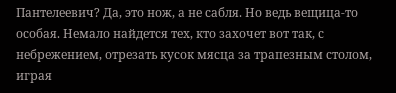Пантелеевич? Да, это нож, а не сабля. Но ведь вещица-то особая. Немало найдется тех, кто захочет вот так, с небрежением, отрезать кусок мясца за трапезным столом, играя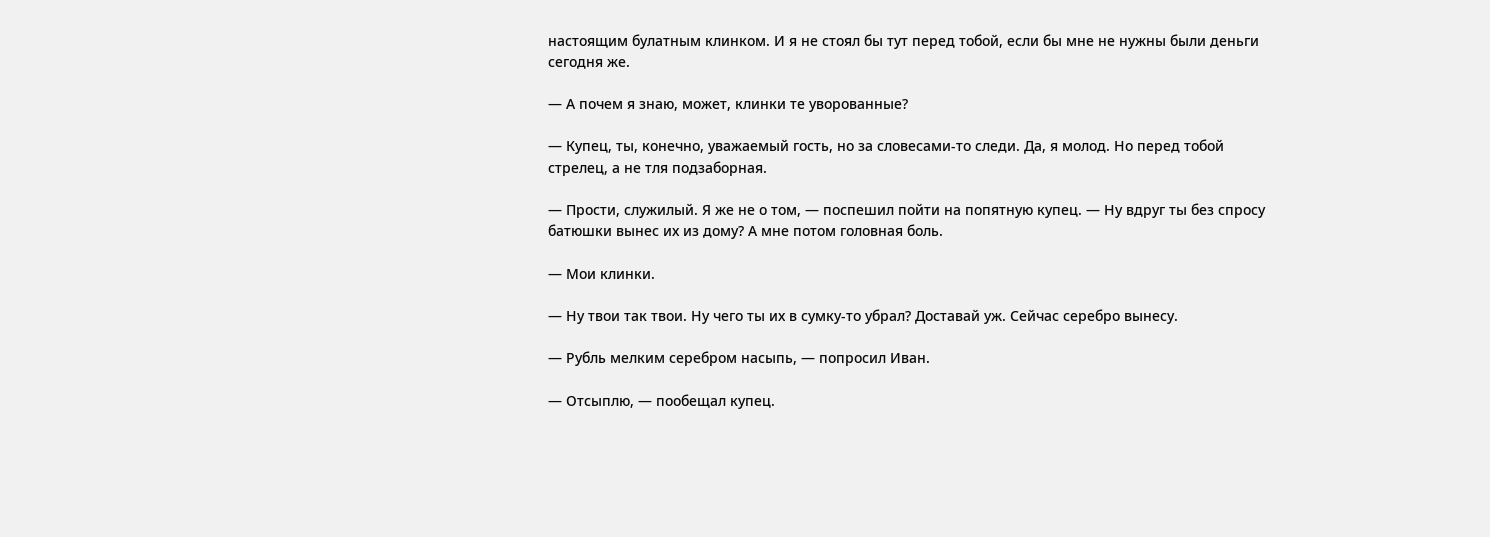настоящим булатным клинком. И я не стоял бы тут перед тобой, если бы мне не нужны были деньги сегодня же.

— А почем я знаю, может, клинки те уворованные?

— Купец, ты, конечно, уважаемый гость, но за словесами-то следи. Да, я молод. Но перед тобой стрелец, а не тля подзаборная.

— Прости, служилый. Я же не о том, — поспешил пойти на попятную купец. — Ну вдруг ты без спросу батюшки вынес их из дому? А мне потом головная боль.

— Мои клинки.

— Ну твои так твои. Ну чего ты их в сумку-то убрал? Доставай уж. Сейчас серебро вынесу.

— Рубль мелким серебром насыпь, — попросил Иван.

— Отсыплю, — пообещал купец.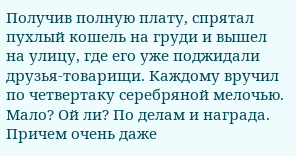Получив полную плату, спрятал пухлый кошель на груди и вышел на улицу, где его уже поджидали друзья-товарищи. Каждому вручил по четвертаку серебряной мелочью. Мало? Ой ли? По делам и награда. Причем очень даже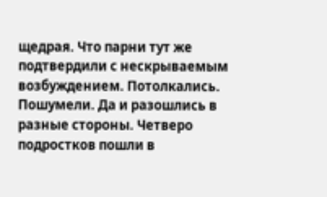щедрая. Что парни тут же подтвердили с нескрываемым возбуждением. Потолкались. Пошумели. Да и разошлись в разные стороны. Четверо подростков пошли в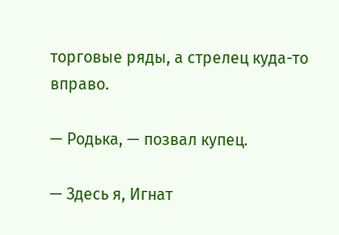торговые ряды, а стрелец куда-то вправо.

— Родька, — позвал купец.

— Здесь я, Игнат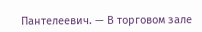Пантелеевич. — В торговом зале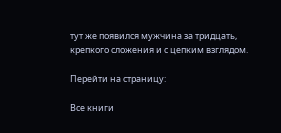тут же появился мужчина за тридцать, крепкого сложения и с цепким взглядом.

Перейти на страницу:

Все книги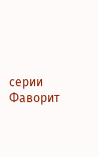серии Фаворит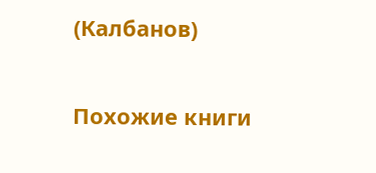(Калбанов)

Похожие книги